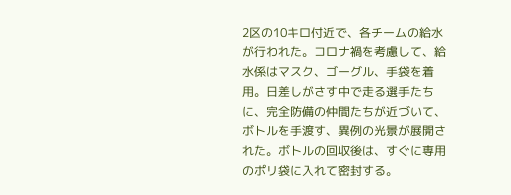2区の10キロ付近で、各チームの給水が行われた。コロナ禍を考慮して、給水係はマスク、ゴーグル、手袋を着用。日差しがさす中で走る選手たちに、完全防備の仲間たちが近づいて、ボトルを手渡す、異例の光景が展開された。ボトルの回収後は、すぐに専用のポリ袋に入れて密封する。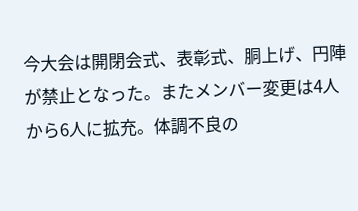今大会は開閉会式、表彰式、胴上げ、円陣が禁止となった。またメンバー変更は4人から6人に拡充。体調不良の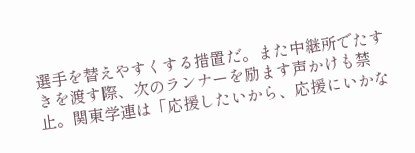選手を替えやすくする措置だ。また中継所でたすきを渡す際、次のランナーを励ます声かけも禁止。関東学連は「応援したいから、応援にいかな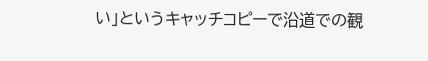い」というキャッチコピーで沿道での観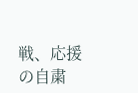戦、応援の自粛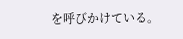を呼びかけている。